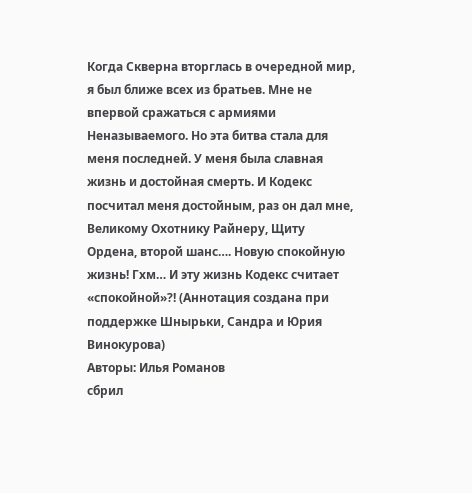Когда Скверна вторглась в очередной мир, я был ближе всех из братьев. Мне не впервой сражаться с армиями Неназываемого. Но эта битва стала для меня последней. У меня была славная жизнь и достойная смерть. И Кодекс посчитал меня достойным, раз он дал мне, Великому Охотнику Райнеру, Щиту Ордена, второй шанс…. Новую спокойную жизнь! Гхм… И эту жизнь Кодекс считает «спокойной»?! (Аннотация создана при поддержке Шнырьки, Сандра и Юрия Винокурова)
Авторы: Илья Романов
сбрил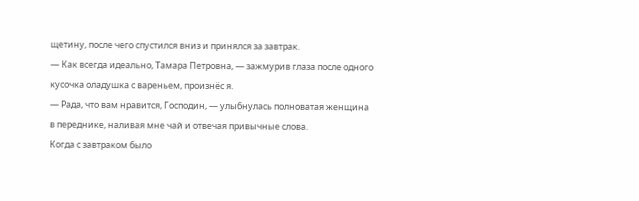щетину, после чего спустился вниз и принялся за завтрак.
— Как всегда идеально, Тамара Петровна, — зажмурив глаза после одного кусочка оладушка с вареньем, произнёс я.
— Рада, что вам нравится, Господин, — улыбнулась полноватая женщина в переднике, наливая мне чай и отвечая привычные слова.
Когда с завтраком было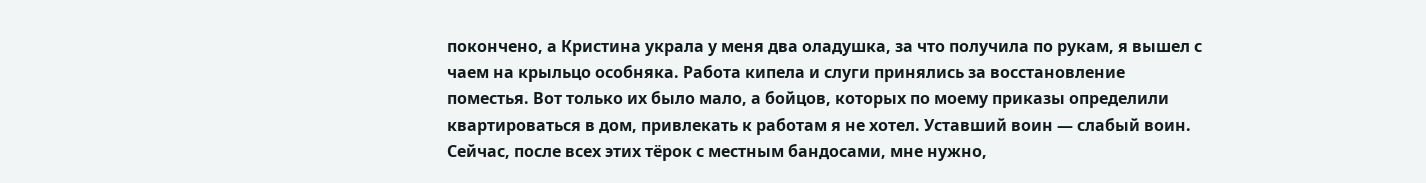покончено, а Кристина украла у меня два оладушка, за что получила по рукам, я вышел с чаем на крыльцо особняка. Работа кипела и слуги принялись за восстановление поместья. Вот только их было мало, а бойцов, которых по моему приказы определили квартироваться в дом, привлекать к работам я не хотел. Уставший воин — слабый воин. Сейчас, после всех этих тёрок с местным бандосами, мне нужно,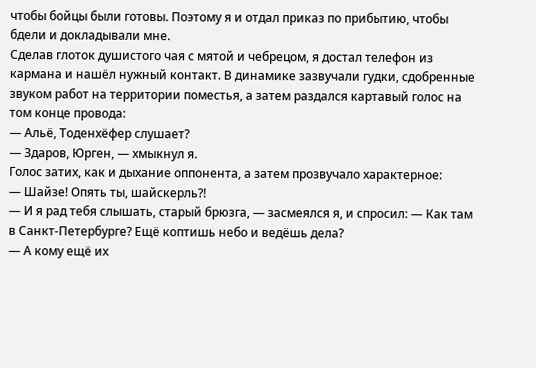чтобы бойцы были готовы. Поэтому я и отдал приказ по прибытию, чтобы бдели и докладывали мне.
Сделав глоток душистого чая с мятой и чебрецом, я достал телефон из кармана и нашёл нужный контакт. В динамике зазвучали гудки, сдобренные звуком работ на территории поместья, а затем раздался картавый голос на том конце провода:
— Альё, Тоденхёфер слушает?
— Здаров, Юрген, — хмыкнул я.
Голос затих, как и дыхание оппонента, а затем прозвучало характерное:
— Шайзе! Опять ты, шайскерль⁈
— И я рад тебя слышать, старый брюзга, — засмеялся я, и спросил: — Как там в Санкт-Петербурге? Ещё коптишь небо и ведёшь дела?
— А кому ещё их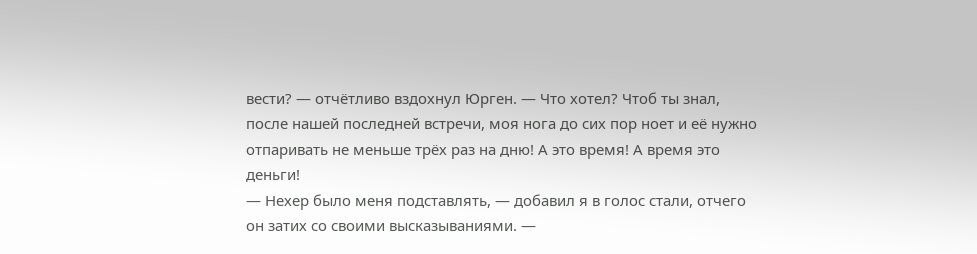вести? — отчётливо вздохнул Юрген. — Что хотел? Чтоб ты знал, после нашей последней встречи, моя нога до сих пор ноет и её нужно отпаривать не меньше трёх раз на дню! А это время! А время это деньги!
— Нехер было меня подставлять, — добавил я в голос стали, отчего он затих со своими высказываниями. —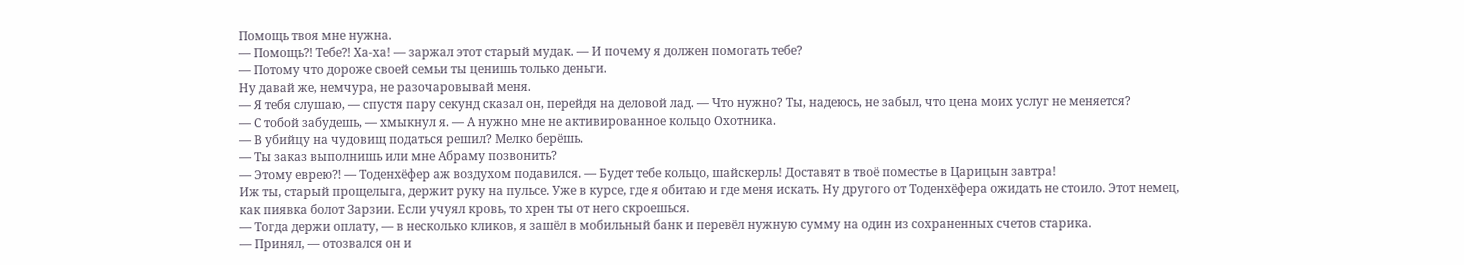Помощь твоя мне нужна.
— Помощь⁈ Тебе⁈ Ха-ха! — заржал этот старый мудак. — И почему я должен помогать тебе?
— Потому что дороже своей семьи ты ценишь только деньги.
Ну давай же, немчура, не разочаровывай меня.
— Я тебя слушаю, — спустя пару секунд сказал он, перейдя на деловой лад. — Что нужно? Ты, надеюсь, не забыл, что цена моих услуг не меняется?
— С тобой забудешь, — хмыкнул я. — А нужно мне не активированное кольцо Охотника.
— В убийцу на чудовищ податься решил? Мелко берёшь.
— Ты заказ выполнишь или мне Абраму позвонить?
— Этому еврею⁈ — Тоденхёфер аж воздухом подавился. — Будет тебе кольцо, шайскерль! Доставят в твоё поместье в Царицын завтра!
Иж ты, старый прощелыга, держит руку на пульсе. Уже в курсе, где я обитаю и где меня искать. Ну другого от Тоденхёфера ожидать не стоило. Этот немец, как пиявка болот Зарзии. Если учуял кровь, то хрен ты от него скроешься.
— Тогда держи оплату, — в несколько кликов, я зашёл в мобильный банк и перевёл нужную сумму на один из сохраненных счетов старика.
— Принял, — отозвался он и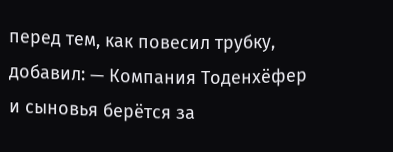перед тем, как повесил трубку, добавил: — Компания Тоденхёфер и сыновья берётся за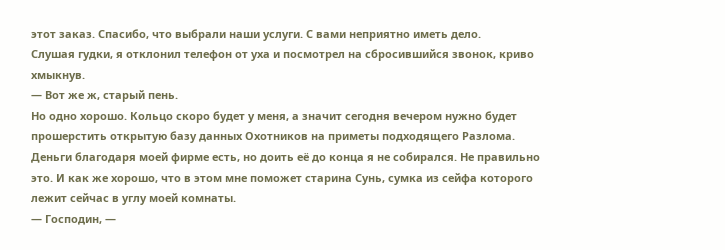этот заказ. Спасибо, что выбрали наши услуги. С вами неприятно иметь дело.
Слушая гудки, я отклонил телефон от уха и посмотрел на сбросившийся звонок, криво хмыкнув.
— Вот же ж, старый пень.
Но одно хорошо. Кольцо скоро будет у меня, а значит сегодня вечером нужно будет прошерстить открытую базу данных Охотников на приметы подходящего Разлома. Деньги благодаря моей фирме есть, но доить её до конца я не собирался. Не правильно это. И как же хорошо, что в этом мне поможет старина Сунь, сумка из сейфа которого лежит сейчас в углу моей комнаты.
— Господин, —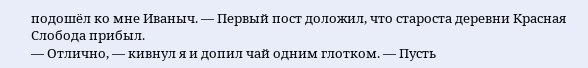подошёл ко мне Иваныч. — Первый пост доложил, что староста деревни Красная Слобода прибыл.
— Отлично, — кивнул я и допил чай одним глотком. — Пусть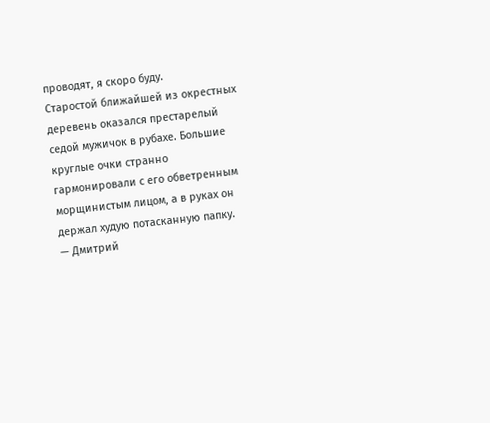проводят, я скоро буду.
Старостой ближайшей из окрестных деревень оказался престарелый седой мужичок в рубахе. Большие круглые очки странно гармонировали с его обветренным морщинистым лицом, а в руках он держал худую потасканную папку.
— Дмитрий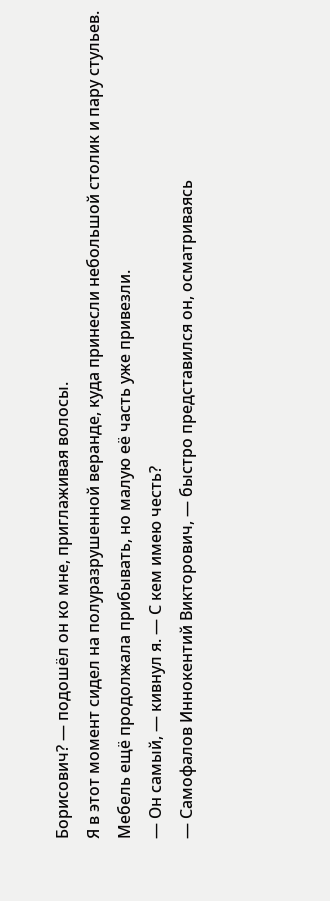Борисович? — подошёл он ко мне, приглаживая волосы.
Я в этот момент сидел на полуразрушенной веранде, куда принесли небольшой столик и пару стульев. Мебель ещё продолжала прибывать, но малую её часть уже привезли.
— Он самый, — кивнул я. — С кем имею честь?
— Самофалов Иннокентий Викторович, — быстро представился он, осматриваясь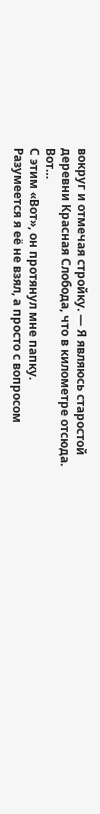вокруг и отмечая стройку. — Я являюсь старостой деревни Красная Слобода, что в километре отсюда. Вот…
С этим «Вот», он протянул мне папку.
Разумеется я её не взял, а просто с вопросом